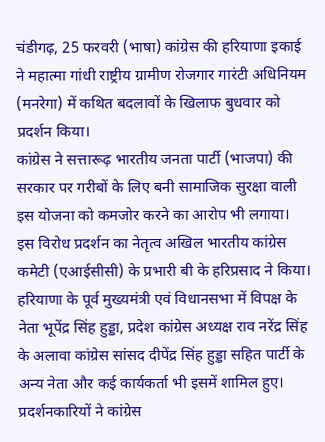चंडीगढ़, 25 फरवरी (भाषा) कांग्रेस की हरियाणा इकाई ने महात्मा गांधी राष्ट्रीय ग्रामीण रोजगार गारंटी अधिनियम (मनरेगा) में कथित बदलावों के खिलाफ बुधवार को प्रदर्शन किया।
कांग्रेस ने सत्तारूढ़ भारतीय जनता पार्टी (भाजपा) की सरकार पर गरीबों के लिए बनी सामाजिक सुरक्षा वाली इस योजना को कमजोर करने का आरोप भी लगाया।
इस विरोध प्रदर्शन का नेतृत्व अखिल भारतीय कांग्रेस कमेटी (एआईसीसी) के प्रभारी बी के हरिप्रसाद ने किया। हरियाणा के पूर्व मुख्यमंत्री एवं विधानसभा में विपक्ष के नेता भूपेंद्र सिंह हुड्डा, प्रदेश कांग्रेस अध्यक्ष राव नरेंद्र सिंह के अलावा कांग्रेस सांसद दीपेंद्र सिंह हुड्डा सहित पार्टी के अन्य नेता और कई कार्यकर्ता भी इसमें शामिल हुए।
प्रदर्शनकारियों ने कांग्रेस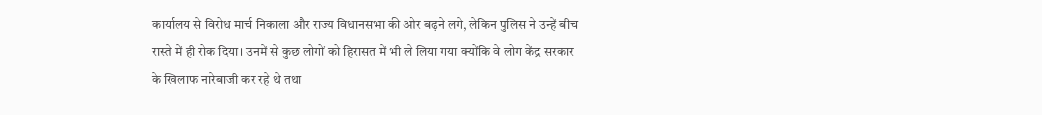कार्यालय से विरोध मार्च निकाला और राज्य विधानसभा की ओर बढ़ने लगे, लेकिन पुलिस ने उन्हें बीच रास्ते में ही रोक दिया। उनमें से कुछ लोगों को हिरासत में भी ले लिया गया क्योंकि वे लोग केंद्र सरकार के खिलाफ नारेबाजी कर रहे थे तथा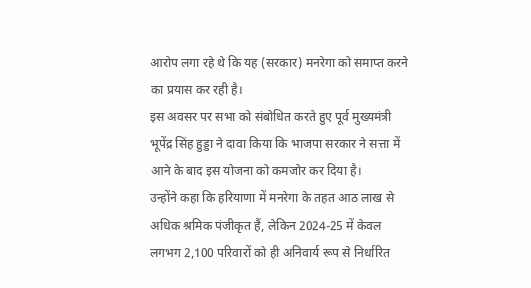आरोप लगा रहे थे कि यह (सरकार) मनरेगा को समाप्त करने का प्रयास कर रही है।
इस अवसर पर सभा को संबोधित करते हुए पूर्व मुख्यमंत्री भूपेंद्र सिंह हुड्डा ने दावा किया कि भाजपा सरकार ने सत्ता में आने के बाद इस योजना को कमजोर कर दिया है।
उन्होंने कहा कि हरियाणा में मनरेगा के तहत आठ लाख से अधिक श्रमिक पंजीकृत हैं, लेकिन 2024-25 में केवल लगभग 2,100 परिवारों को ही अनिवार्य रूप से निर्धारित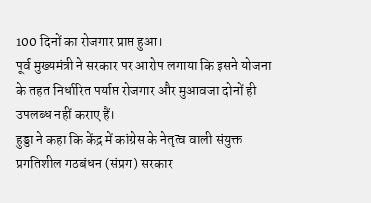100 दिनों का रोजगार प्राप्त हुआ।
पूर्व मुख्यमंत्री ने सरकार पर आरोप लगाया कि इसने योजना के तहत निर्धारित पर्याप्त रोजगार और मुआवजा दोनों ही उपलब्ध नहीं कराए हैं।
हुड्डा ने कहा कि केंद्र में कांग्रेस के नेतृत्व वाली संयुक्त प्रगतिशील गठबंधन (संप्रग) सरकार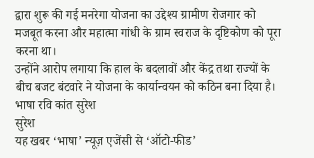द्वारा शुरू की गई मनरेगा योजना का उद्देश्य ग्रामीण रोजगार को मजबूत करना और महात्मा गांधी के ग्राम स्वराज के दृष्टिकोण को पूरा करना था।
उन्होंने आरोप लगाया कि हाल के बदलावों और केंद्र तथा राज्यों के बीच बजट बंटवारे ने योजना के कार्यान्वयन को कठिन बना दिया है।
भाषा रवि कांत सुरेश
सुरेश
यह खबर ‘भाषा’ न्यूज़ एजेंसी से ‘ऑटो-फीड’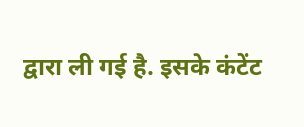द्वारा ली गई है. इसके कंटेंट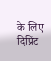के लिए दिप्रिंट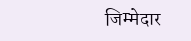जिम्मेदार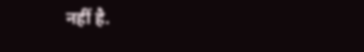नहीं है.